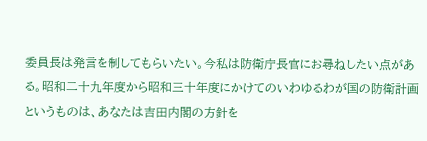委員長は発言を制してもらいたい。今私は防衛庁長官にお尋ねしたい点がある。昭和二十九年度から昭和三十年度にかけてのいわゆるわが国の防衛計画というものは、あなたは吉田内閣の方針を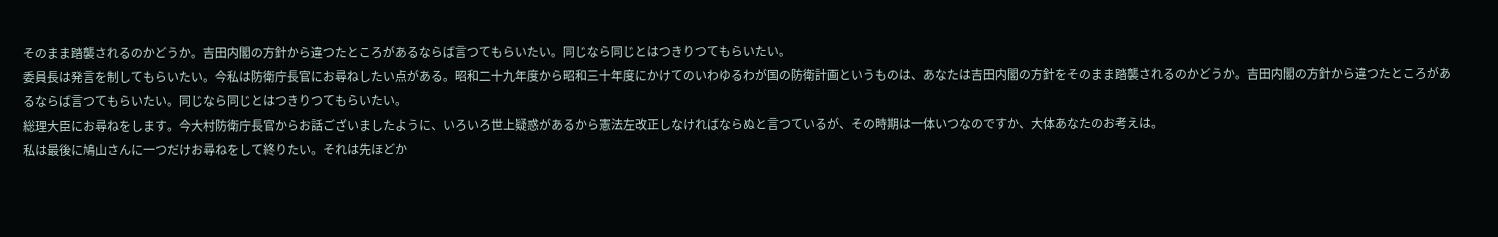そのまま踏襲されるのかどうか。吉田内閣の方針から違つたところがあるならば言つてもらいたい。同じなら同じとはつきりつてもらいたい。
委員長は発言を制してもらいたい。今私は防衛庁長官にお尋ねしたい点がある。昭和二十九年度から昭和三十年度にかけてのいわゆるわが国の防衛計画というものは、あなたは吉田内閣の方針をそのまま踏襲されるのかどうか。吉田内閣の方針から違つたところがあるならば言つてもらいたい。同じなら同じとはつきりつてもらいたい。
総理大臣にお尋ねをします。今大村防衛庁長官からお話ございましたように、いろいろ世上疑惑があるから憲法左改正しなければならぬと言つているが、その時期は一体いつなのですか、大体あなたのお考えは。
私は最後に鳩山さんに一つだけお尋ねをして終りたい。それは先ほどか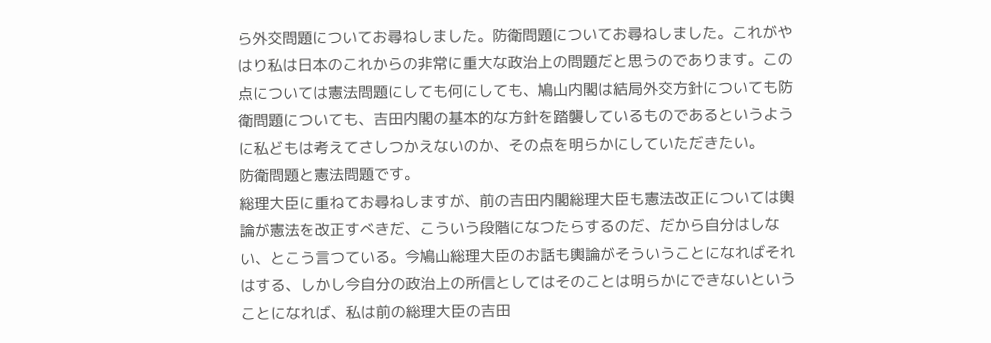ら外交問題についてお尋ねしました。防衛問題についてお尋ねしました。これがやはり私は日本のこれからの非常に重大な政治上の問題だと思うのであります。この点については憲法問題にしても何にしても、鳩山内閣は結局外交方針についても防衛問題についても、吉田内閣の基本的な方針を踏襲しているものであるというように私どもは考えてさしつかえないのか、その点を明らかにしていただきたい。
防衛問題と憲法問題です。
総理大臣に重ねてお尋ねしますが、前の吉田内閣総理大臣も憲法改正については輿論が憲法を改正すべきだ、こういう段階になつたらするのだ、だから自分はしない、とこう言つている。今鳩山総理大臣のお話も輿論がそういうことになればそれはする、しかし今自分の政治上の所信としてはそのことは明らかにできないということになれば、私は前の総理大臣の吉田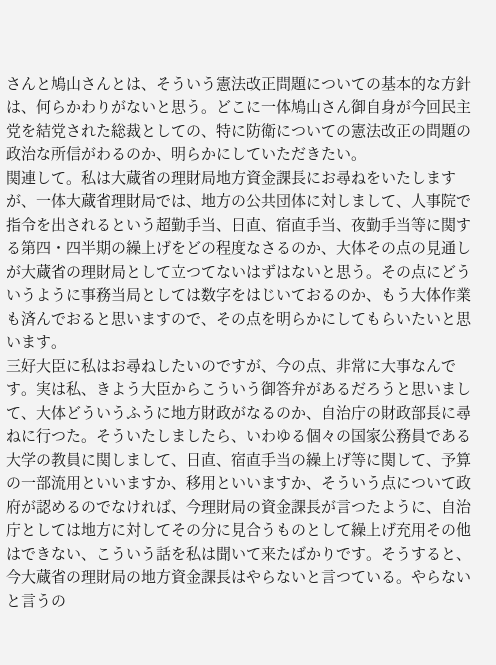さんと鳩山さんとは、そういう憲法改正問題についての基本的な方針は、何らかわりがないと思う。どこに一体鳩山さん御自身が今回民主党を結党された総裁としての、特に防衛についての憲法改正の問題の政治な所信がわるのか、明らかにしていただきたい。
関連して。私は大蔵省の理財局地方資金課長にお尋ねをいたしますが、一体大蔵省理財局では、地方の公共団体に対しまして、人事院で指令を出されるという超勤手当、日直、宿直手当、夜勤手当等に関する第四・四半期の繰上げをどの程度なさるのか、大体その点の見通しが大蔵省の理財局として立つてないはずはないと思う。その点にどういうように事務当局としては数字をはじいておるのか、もう大体作業も済んでおると思いますので、その点を明らかにしてもらいたいと思います。
三好大臣に私はお尋ねしたいのですが、今の点、非常に大事なんです。実は私、きよう大臣からこういう御答弁があるだろうと思いまして、大体どういうふうに地方財政がなるのか、自治庁の財政部長に尋ねに行つた。そういたしましたら、いわゆる個々の国家公務員である大学の教員に関しまして、日直、宿直手当の繰上げ等に関して、予算の一部流用といいますか、移用といいますか、そういう点について政府が認めるのでなければ、今理財局の資金課長が言つたように、自治庁としては地方に対してその分に見合うものとして繰上げ充用その他はできない、こういう話を私は聞いて来たばかりです。そうすると、今大蔵省の理財局の地方資金課長はやらないと言つている。やらないと言うの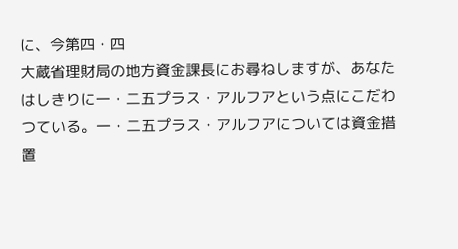に、今第四・四
大蔵省理財局の地方資金課長にお尋ねしますが、あなたはしきりに一・二五プラス・アルフアという点にこだわつている。一・二五プラス・アルフアについては資金措置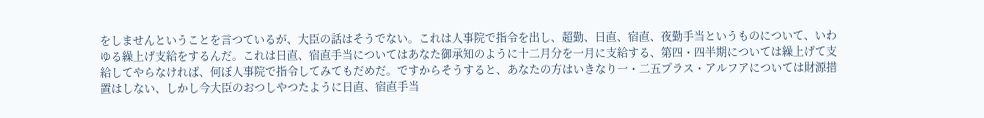をしませんということを言つているが、大臣の話はそうでない。これは人事院で指令を出し、超勤、日直、宿直、夜勤手当というものについて、いわゆる繰上げ支給をするんだ。これは日直、宿直手当についてはあなた御承知のように十二月分を一月に支給する、第四・四半期については繰上げて支給してやらなければ、何ぼ人事院で指令してみてもだめだ。ですからそうすると、あなたの方はいきなり一・二五プラス・アルフアについては財源措置はしない、しかし今大臣のおつしやつたように日直、宿直手当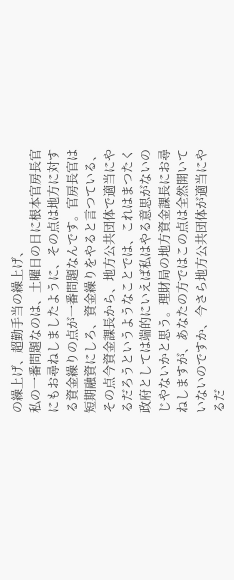の繰上げ、超勤手当の繰上げ、
私の一番問題なのは、土曜日の日に根本官房長官にもお尋ねしましたように、その点は地方に対する資金繰りの点が一番問題なんです。官房長官は短期融資にしろ、資金繰りをやると言つている、その点今資金課長から、地方公共団体で適当にやるだろうというようなことでは、これはまつたく政府としては端的にいえば私はやる意思がないのじやないかと思う。理財局の地方資金課長にお尋ねしますが、あなたの方ではこの点は全然開いていないのですか、今さら地方公共団体が適当にやるだ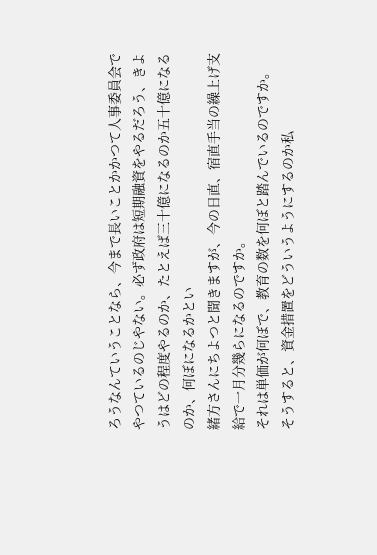ろうなんていうことなら、今まで長いことかかつて人事委員会でやつているのじやない。必ず政府は短期融資をやるだろう、きようはどの程度やるのか、たとえば三十億になるのか五十億になるのか、何ぼになるかとい
緒方さんにちよつと聞きますが、今の日直、宿直手当の繰上げ支給で一月分幾らになるのですか。
それは単価が何ぼで、教育の数を何ぼと踏んでいるのですか。
そうすると、資金措置をどういうようにするのか私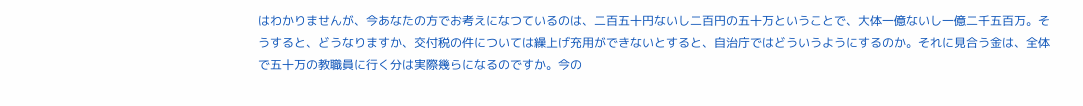はわかりませんが、今あなたの方でお考えになつているのは、二百五十円ないし二百円の五十万ということで、大体一億ないし一億二千五百万。そうすると、どうなりますか、交付税の件については繰上げ充用ができないとすると、自治庁ではどういうようにするのか。それに見合う金は、全体で五十万の教職員に行く分は実際幾らになるのですか。今の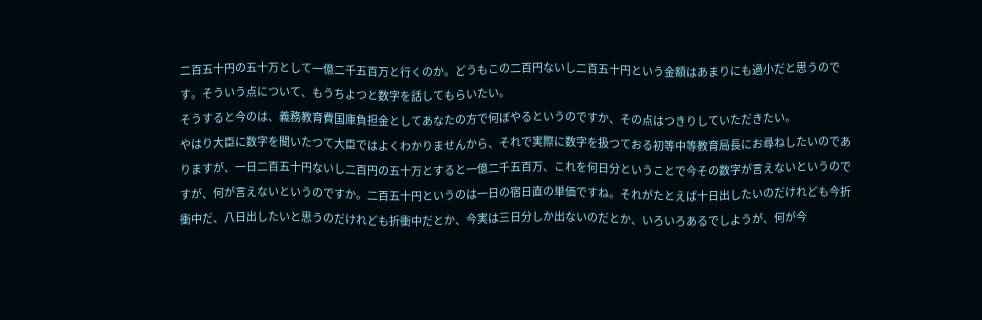二百五十円の五十万として一億二千五百万と行くのか。どうもこの二百円ないし二百五十円という金額はあまりにも過小だと思うのです。そういう点について、もうちよつと数字を話してもらいたい。
そうすると今のは、義務教育費国庫負担金としてあなたの方で何ぼやるというのですか、その点はつきりしていただきたい。
やはり大臣に数字を聞いたつて大臣ではよくわかりませんから、それで実際に数字を扱つておる初等中等教育局長にお尋ねしたいのでありますが、一日二百五十円ないし二百円の五十万とすると一億二千五百万、これを何日分ということで今その数字が言えないというのですが、何が言えないというのですか。二百五十円というのは一日の宿日直の単価ですね。それがたとえば十日出したいのだけれども今折衝中だ、八日出したいと思うのだけれども折衝中だとか、今実は三日分しか出ないのだとか、いろいろあるでしようが、何が今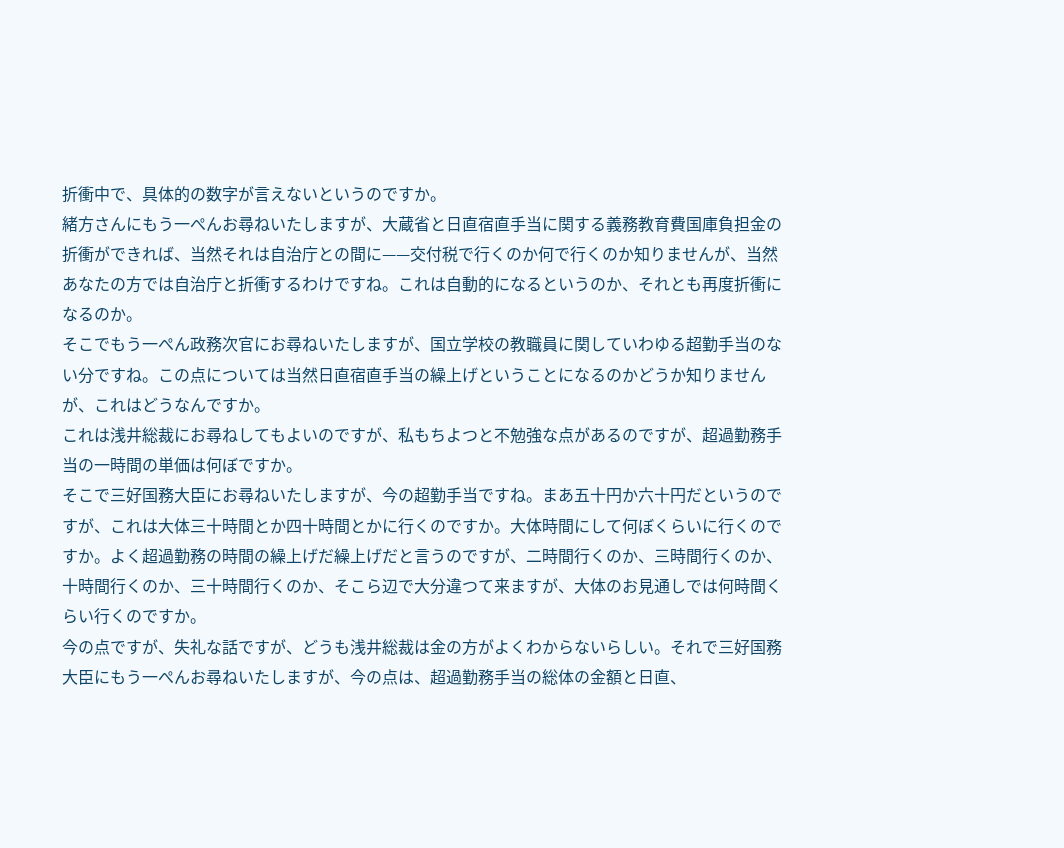折衝中で、具体的の数字が言えないというのですか。
緒方さんにもう一ぺんお尋ねいたしますが、大蔵省と日直宿直手当に関する義務教育費国庫負担金の折衝ができれば、当然それは自治庁との間に——交付税で行くのか何で行くのか知りませんが、当然あなたの方では自治庁と折衝するわけですね。これは自動的になるというのか、それとも再度折衝になるのか。
そこでもう一ぺん政務次官にお尋ねいたしますが、国立学校の教職員に関していわゆる超勤手当のない分ですね。この点については当然日直宿直手当の繰上げということになるのかどうか知りませんが、これはどうなんですか。
これは浅井総裁にお尋ねしてもよいのですが、私もちよつと不勉強な点があるのですが、超過勤務手当の一時間の単価は何ぼですか。
そこで三好国務大臣にお尋ねいたしますが、今の超勤手当ですね。まあ五十円か六十円だというのですが、これは大体三十時間とか四十時間とかに行くのですか。大体時間にして何ぼくらいに行くのですか。よく超過勤務の時間の繰上げだ繰上げだと言うのですが、二時間行くのか、三時間行くのか、十時間行くのか、三十時間行くのか、そこら辺で大分違つて来ますが、大体のお見通しでは何時間くらい行くのですか。
今の点ですが、失礼な話ですが、どうも浅井総裁は金の方がよくわからないらしい。それで三好国務大臣にもう一ぺんお尋ねいたしますが、今の点は、超過勤務手当の総体の金額と日直、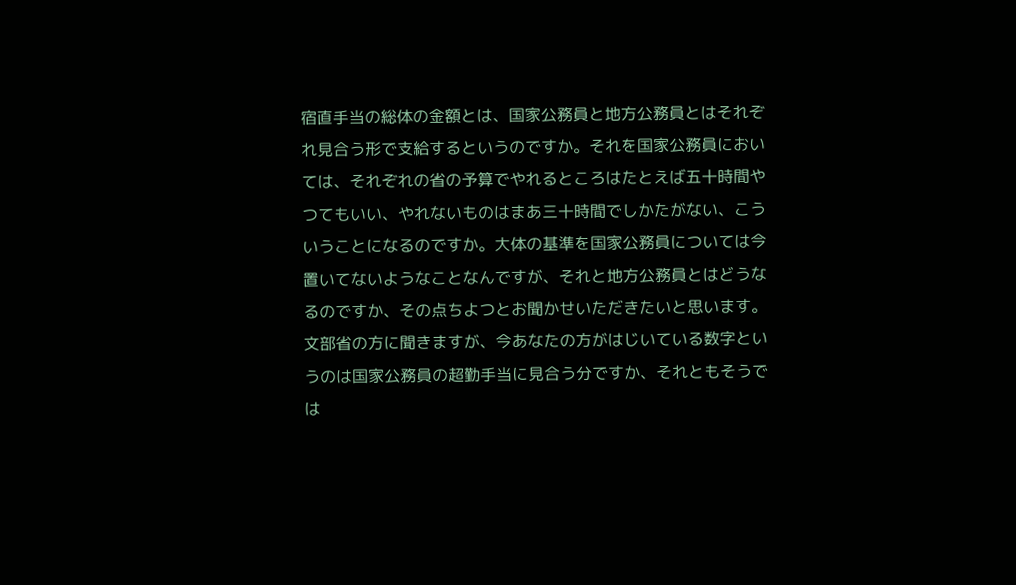宿直手当の総体の金額とは、国家公務員と地方公務員とはそれぞれ見合う形で支給するというのですか。それを国家公務員においては、それぞれの省の予算でやれるところはたとえば五十時間やつてもいい、やれないものはまあ三十時間でしかたがない、こういうことになるのですか。大体の基準を国家公務員については今置いてないようなことなんですが、それと地方公務員とはどうなるのですか、その点ちよつとお聞かせいただきたいと思います。
文部省の方に聞きますが、今あなたの方がはじいている数字というのは国家公務員の超勤手当に見合う分ですか、それともそうでは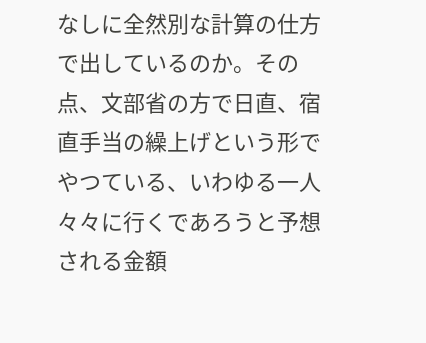なしに全然別な計算の仕方で出しているのか。その点、文部省の方で日直、宿直手当の繰上げという形でやつている、いわゆる一人々々に行くであろうと予想される金額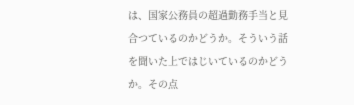は、国家公務員の超過勤務手当と見合つているのかどうか。そういう話を聞いた上ではじいているのかどうか。その点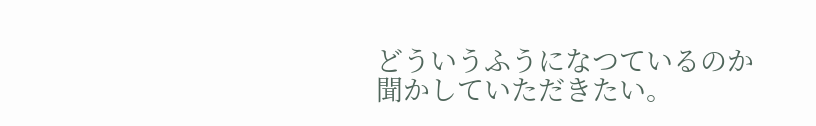どういうふうになつているのか聞かしていただきたい。